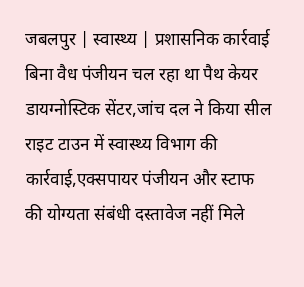जबलपुर | स्वास्थ्य | प्रशासनिक कार्रवाई
बिना वैध पंजीयन चल रहा था पैथ केयर डायग्नोस्टिक सेंटर,जांच दल ने किया सील
राइट टाउन में स्वास्थ्य विभाग की कार्रवाई,एक्सपायर पंजीयन और स्टाफ की योग्यता संबंधी दस्तावेज नहीं मिले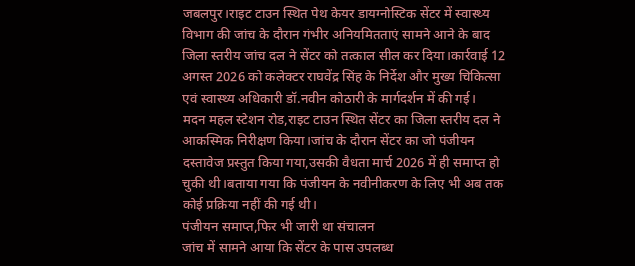जबलपुर।राइट टाउन स्थित पेथ केयर डायग्नोस्टिक सेंटर में स्वास्थ्य विभाग की जांच के दौरान गंभीर अनियमितताएं सामने आने के बाद जिला स्तरीय जांच दल ने सेंटर को तत्काल सील कर दिया।कार्रवाई 12 अगस्त 2026 को कलेक्टर राघवेंद्र सिंह के निर्देश और मुख्य चिकित्सा एवं स्वास्थ्य अधिकारी डॉ.नवीन कोठारी के मार्गदर्शन में की गई।
मदन महल स्टेशन रोड,राइट टाउन स्थित सेंटर का जिला स्तरीय दल ने आकस्मिक निरीक्षण किया।जांच के दौरान सेंटर का जो पंजीयन दस्तावेज प्रस्तुत किया गया,उसकी वैधता मार्च 2026 में ही समाप्त हो चुकी थी।बताया गया कि पंजीयन के नवीनीकरण के लिए भी अब तक कोई प्रक्रिया नहीं की गई थी।
पंजीयन समाप्त,फिर भी जारी था संचालन
जांच में सामने आया कि सेंटर के पास उपलब्ध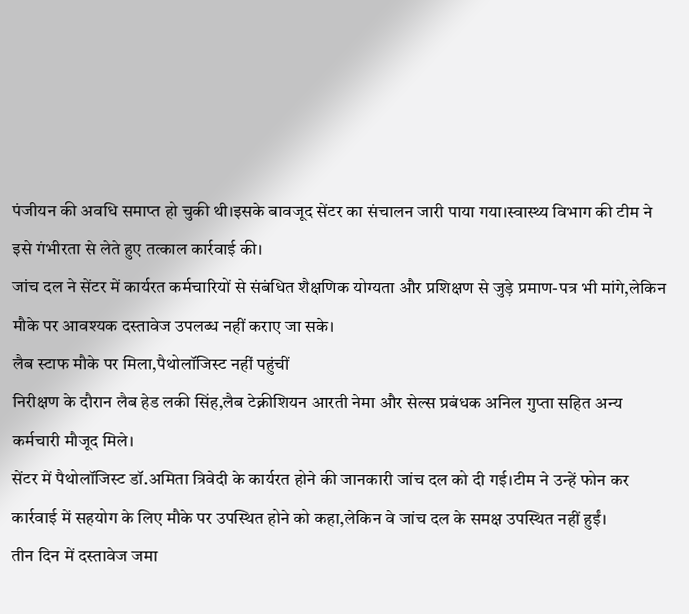पंजीयन की अवधि समाप्त हो चुकी थी।इसके बावजूद सेंटर का संचालन जारी पाया गया।स्वास्थ्य विभाग की टीम ने इसे गंभीरता से लेते हुए तत्काल कार्रवाई की।
जांच दल ने सेंटर में कार्यरत कर्मचारियों से संबंधित शैक्षणिक योग्यता और प्रशिक्षण से जुड़े प्रमाण-पत्र भी मांगे,लेकिन मौके पर आवश्यक दस्तावेज उपलब्ध नहीं कराए जा सके।
लैब स्टाफ मौके पर मिला,पैथोलॉजिस्ट नहीं पहुंचीं
निरीक्षण के दौरान लैब हेड लकी सिंह,लैब टेक्नीशियन आरती नेमा और सेल्स प्रबंधक अनिल गुप्ता सहित अन्य कर्मचारी मौजूद मिले।
सेंटर में पैथोलॉजिस्ट डॉ.अमिता त्रिवेदी के कार्यरत होने की जानकारी जांच दल को दी गई।टीम ने उन्हें फोन कर कार्रवाई में सहयोग के लिए मौके पर उपस्थित होने को कहा,लेकिन वे जांच दल के समक्ष उपस्थित नहीं हुईं।
तीन दिन में दस्तावेज जमा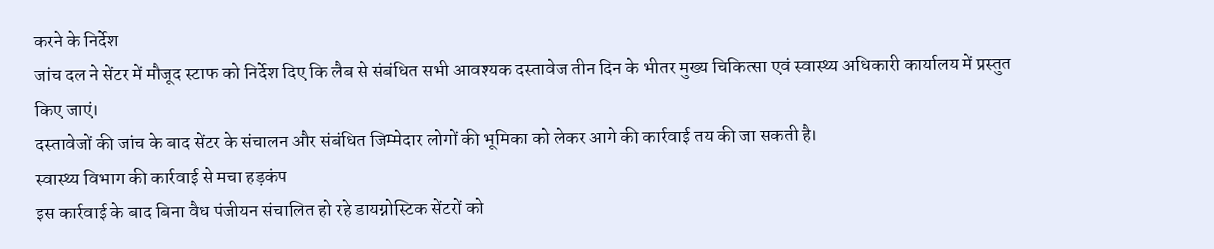करने के निर्देश
जांच दल ने सेंटर में मौजूद स्टाफ को निर्देश दिए कि लैब से संबंधित सभी आवश्यक दस्तावेज तीन दिन के भीतर मुख्य चिकित्सा एवं स्वास्थ्य अधिकारी कार्यालय में प्रस्तुत किए जाएं।
दस्तावेजों की जांच के बाद सेंटर के संचालन और संबंधित जिम्मेदार लोगों की भूमिका को लेकर आगे की कार्रवाई तय की जा सकती है।
स्वास्थ्य विभाग की कार्रवाई से मचा हड़कंप
इस कार्रवाई के बाद बिना वैध पंजीयन संचालित हो रहे डायग्नोस्टिक सेंटरों को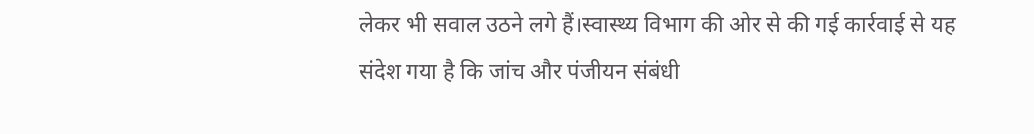लेकर भी सवाल उठने लगे हैं।स्वास्थ्य विभाग की ओर से की गई कार्रवाई से यह संदेश गया है कि जांच और पंजीयन संबंधी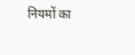नियमों का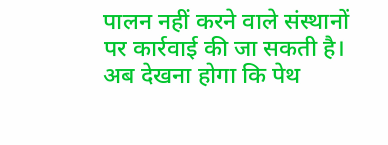पालन नहीं करने वाले संस्थानों पर कार्रवाई की जा सकती है।
अब देखना होगा कि पेथ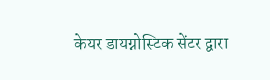केयर डायग्नोस्टिक सेंटर द्वारा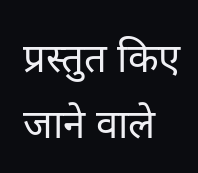प्रस्तुत किए जाने वाले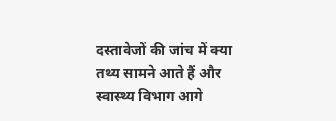दस्तावेजों की जांच में क्या तथ्य सामने आते हैं और स्वास्थ्य विभाग आगे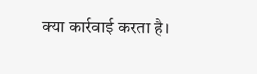क्या कार्रवाई करता है।